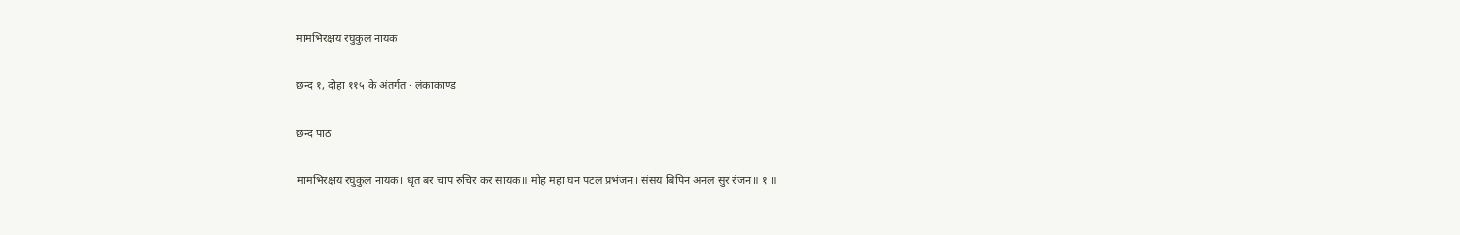मामभिरक्षय रघुकुल नायक

छन्द १, दोहा ११५ के अंतर्गत · लंकाकाण्ड

छन्द पाठ

मामभिरक्षय रघुकुल नायक। धृत बर चाप रुचिर कर सायक॥ मोह महा घन पटल प्रभंजन। संसय बिपिन अनल सुर रंजन॥ १ ॥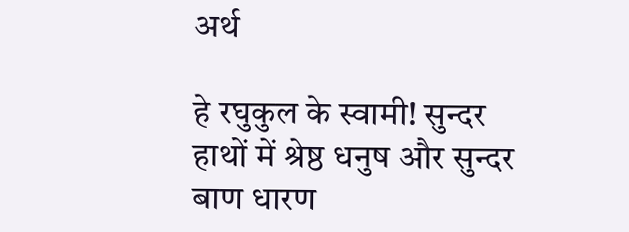अर्थ

हे रघुकुल के स्वामी! सुन्दर हाथों में श्रेष्ठ धनुष और सुन्दर बाण धारण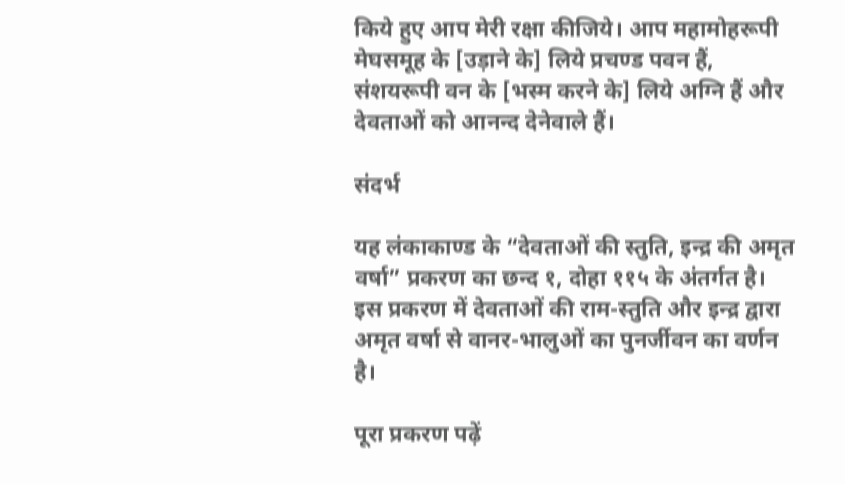किये हुए आप मेरी रक्षा कीजिये। आप महामोहरूपी मेघसमूह के [उड़ाने के] लिये प्रचण्ड पवन हैं, संशयरूपी वन के [भस्म करने के] लिये अग्नि हैं और देवताओं को आनन्द देनेवाले हैं।

संदर्भ

यह लंकाकाण्ड के “देवताओं की स्तुति, इन्द्र की अमृत वर्षा” प्रकरण का छन्द १, दोहा ११५ के अंतर्गत है। इस प्रकरण में देवताओं की राम-स्तुति और इन्द्र द्वारा अमृत वर्षा से वानर-भालुओं का पुनर्जीवन का वर्णन है।

पूरा प्रकरण पढ़ें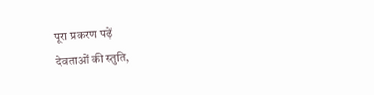पूरा प्रकरण पढ़ें
देवताओं की स्तुति,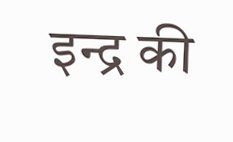इन्द्र की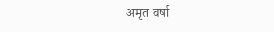अमृत वर्षा